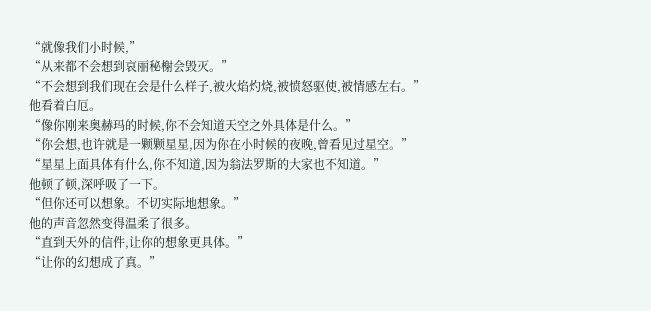“就像我们小时候,”
“从来都不会想到哀丽秘榭会毁灭。”
“不会想到我们现在会是什么样子,被火焰灼烧,被愤怒驱使,被情感左右。”
他看着白厄。
“像你刚来奥赫玛的时候,你不会知道天空之外具体是什么。”
“你会想,也许就是一颗颗星星,因为你在小时候的夜晚,曾看见过星空。”
“星星上面具体有什么,你不知道,因为翁法罗斯的大家也不知道。”
他顿了顿,深呼吸了一下。
“但你还可以想象。不切实际地想象。”
他的声音忽然变得温柔了很多。
“直到天外的信件,让你的想象更具体。”
“让你的幻想成了真。”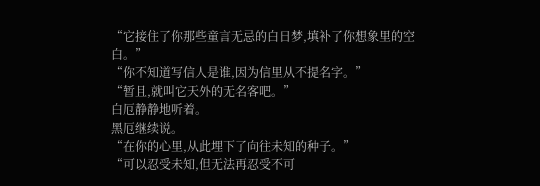“它接住了你那些童言无忌的白日梦,填补了你想象里的空白。”
“你不知道写信人是谁,因为信里从不提名字。”
“暂且,就叫它天外的无名客吧。”
白厄静静地听着。
黑厄继续说。
“在你的心里,从此埋下了向往未知的种子。”
“可以忍受未知,但无法再忍受不可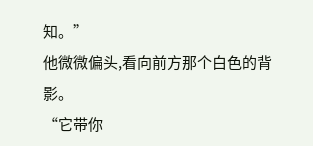知。”
他微微偏头,看向前方那个白色的背影。
“它带你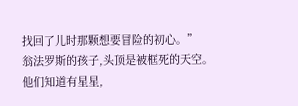找回了儿时那颗想要冒险的初心。”
翁法罗斯的孩子,头顶是被框死的天空。
他们知道有星星,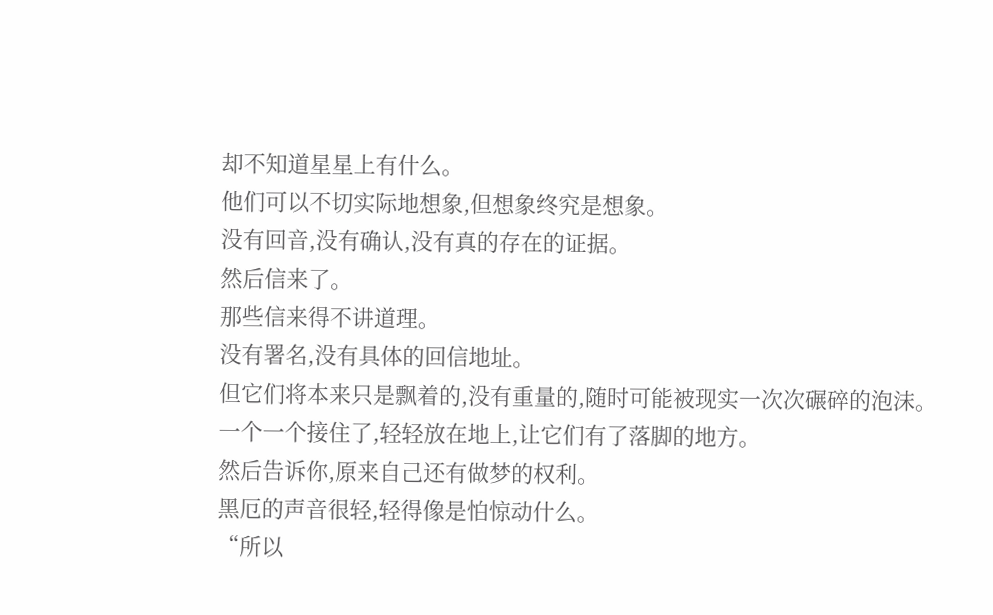却不知道星星上有什么。
他们可以不切实际地想象,但想象终究是想象。
没有回音,没有确认,没有真的存在的证据。
然后信来了。
那些信来得不讲道理。
没有署名,没有具体的回信地址。
但它们将本来只是飘着的,没有重量的,随时可能被现实一次次碾碎的泡沫。
一个一个接住了,轻轻放在地上,让它们有了落脚的地方。
然后告诉你,原来自己还有做梦的权利。
黑厄的声音很轻,轻得像是怕惊动什么。
“所以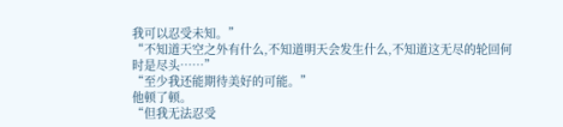我可以忍受未知。”
“不知道天空之外有什么,不知道明天会发生什么,不知道这无尽的轮回何时是尽头……”
“至少我还能期待美好的可能。”
他顿了顿。
“但我无法忍受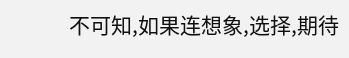不可知,如果连想象,选择,期待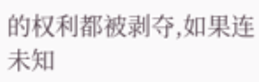的权利都被剥夺,如果连未知